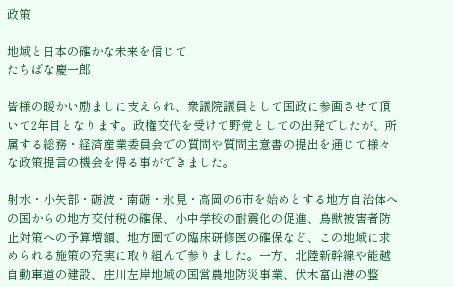政策

地域と日本の確かな未来を信じて
たちばな慶一郎

皆様の暖かい励ましに支えられ、衆議院議員として国政に参画させて頂いて2年目となります。政権交代を受けて野党としての出発でしたが、所属する総務・経済産業委員会での質問や質問主意書の提出を通じて様々な政策提言の機会を得る事ができました。

射水・小矢部・砺波・南砺・氷見・高岡の6市を始めとする地方自治体への国からの地方交付税の確保、小中学校の耐震化の促進、鳥獣被害者防止対策への予算増額、地方圏での臨床研修医の確保など、この地域に求められる施策の充実に取り組んで参りました。一方、北陸新幹線や能越自動車道の建設、庄川左岸地域の国営農地防災事業、伏木富山港の整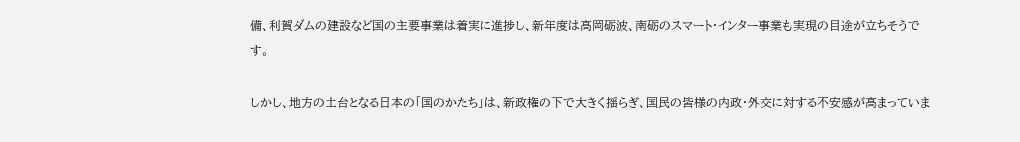備、利賀ダムの建設など国の主要事業は着実に進捗し、新年度は高岡砺波、南砺のスマート・インター事業も実現の目途が立ちそうです。

しかし、地方の土台となる日本の「国のかたち」は、新政権の下で大きく揺らぎ、国民の皆様の内政・外交に対する不安感が高まっていま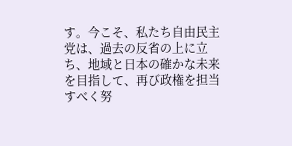す。今こそ、私たち自由民主党は、過去の反省の上に立ち、地域と日本の確かな未来を目指して、再び政権を担当すべく努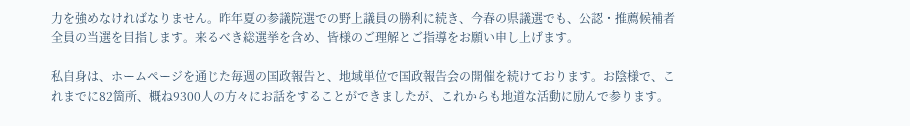力を強めなければなりません。昨年夏の参議院選での野上議員の勝利に続き、今春の県議選でも、公認・推薦候補者全員の当選を目指します。来るべき総選挙を含め、皆様のご理解とご指導をお願い申し上げます。

私自身は、ホームページを通じた毎週の国政報告と、地域単位で国政報告会の開催を続けております。お陰様で、これまでに82箇所、概ね9300人の方々にお話をすることができましたが、これからも地道な活動に励んで参ります。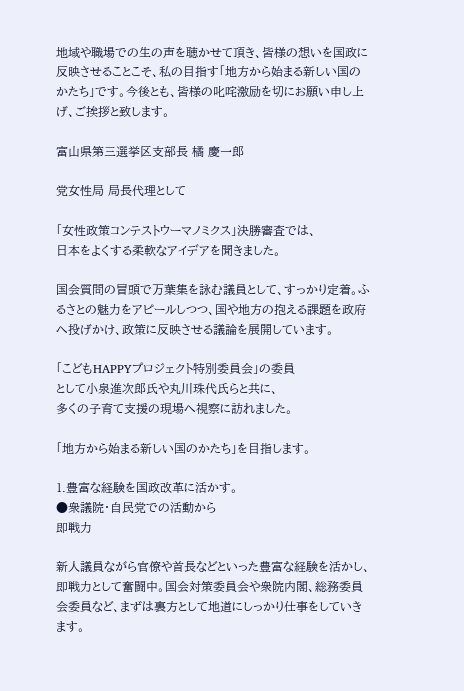地域や職場での生の声を聴かせて頂き、皆様の想いを国政に反映させることこそ、私の目指す「地方から始まる新しい国のかたち」です。今後とも、皆様の叱咤激励を切にお願い申し上げ、ご挨拶と致します。

富山県第三選挙区支部長 橘 慶一郎

党女性局 局長代理として

「女性政策コンテストウーマノミクス」決勝審査では、
日本をよくする柔軟なアイデアを聞きました。

国会質問の冒頭で万葉集を詠む議員として、すっかり定着。ふるさとの魅力をアピールしつつ、国や地方の抱える課題を政府へ投げかけ、政策に反映させる議論を展開しています。

「こどもHAPPYプロジェクト特別委員会」の委員
として小泉進次郎氏や丸川珠代氏らと共に、
多くの子育て支援の現場へ視察に訪れました。

「地方から始まる新しい国のかたち」を目指します。

1.豊富な経験を国政改革に活かす。
●衆議院・自民党での活動から
即戦力

新人議員ながら官僚や首長などといった豊富な経験を活かし、即戦力として奮闘中。国会対策委員会や衆院内閣、総務委員会委員など、まずは裏方として地道にしっかり仕事をしていきます。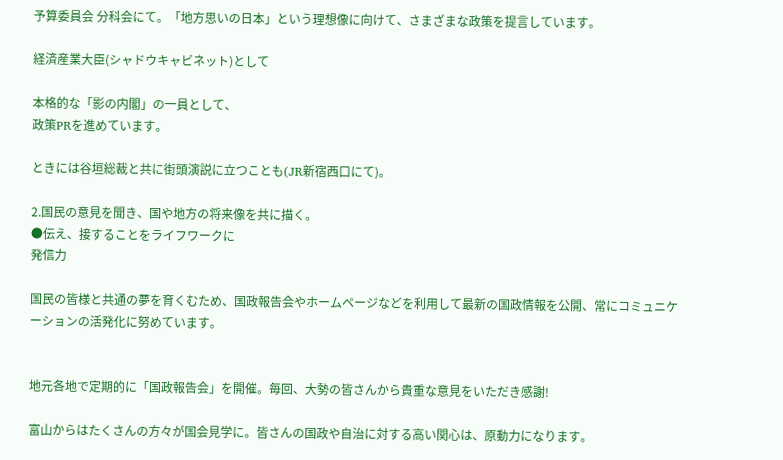予算委員会 分科会にて。「地方思いの日本」という理想像に向けて、さまざまな政策を提言しています。

経済産業大臣(シャドウキャビネット)として

本格的な「影の内閣」の一員として、
政策PRを進めています。

ときには谷垣総裁と共に街頭演説に立つことも(JR新宿西口にて)。

2.国民の意見を聞き、国や地方の将来像を共に描く。
●伝え、接することをライフワークに
発信力

国民の皆様と共通の夢を育くむため、国政報告会やホームページなどを利用して最新の国政情報を公開、常にコミュニケーションの活発化に努めています。


地元各地で定期的に「国政報告会」を開催。毎回、大勢の皆さんから貴重な意見をいただき感謝!

富山からはたくさんの方々が国会見学に。皆さんの国政や自治に対する高い関心は、原動力になります。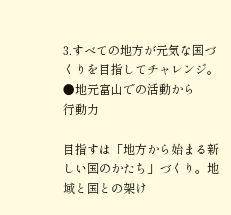3.すべての地方が元気な国づくりを目指してチャレンジ。
●地元富山での活動から
行動力

目指すは「地方から始まる新しい国のかたち」づくり。地域と国との架け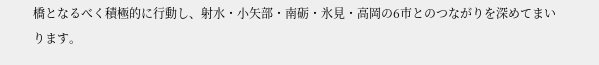橋となるべく積極的に行動し、射水・小矢部・南砺・氷見・高岡の6市とのつながりを深めてまいります。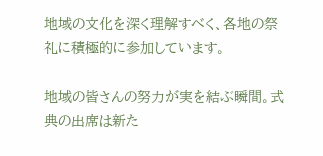地域の文化を深く理解すべく、各地の祭礼に積極的に参加しています。

地域の皆さんの努力が実を結ぶ瞬間。式典の出席は新た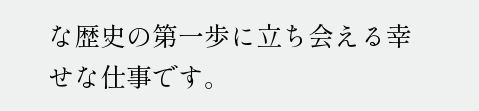な歴史の第一歩に立ち会える幸せな仕事です。